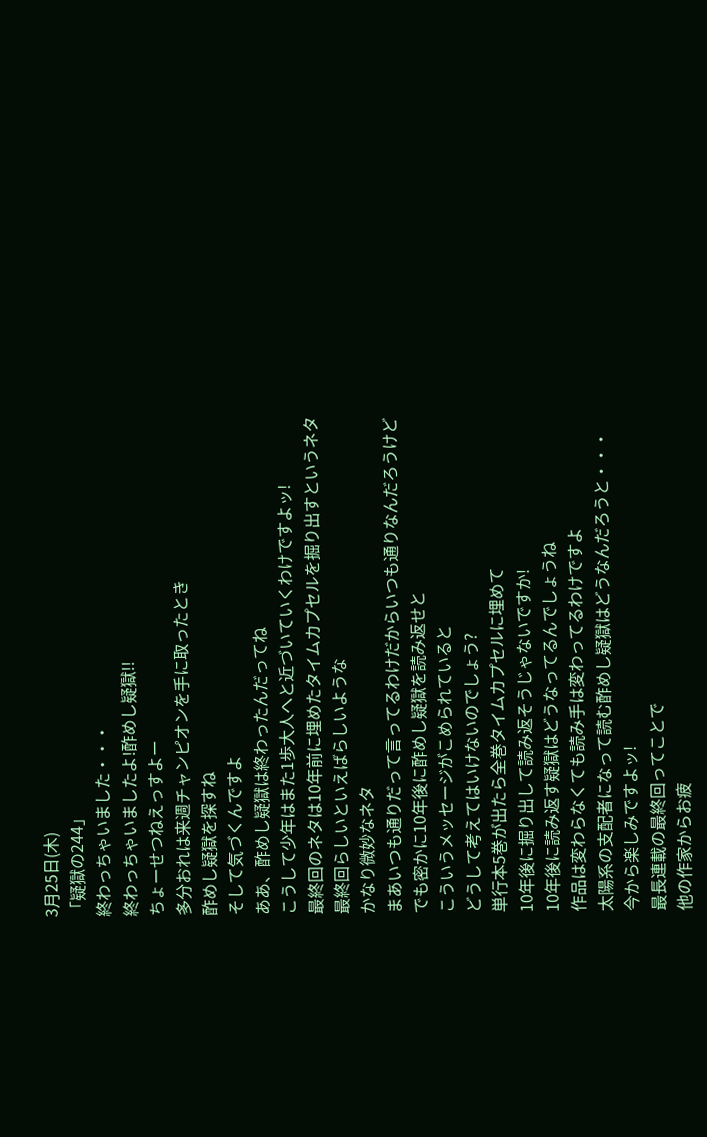3月25日(木)
「疑獄の244」
終わっちゃいました・・・
終わっちゃいましたよ!酢めし疑獄!!
ちょーせつねえっすよー
多分おれは来週チャンピオンを手に取ったとき
酢めし疑獄を探すね
そして気づくんですよ
ああ、酢めし疑獄は終わったんだってね
こうして少年はまた1歩大人へと近づいていくわけですよッ!
最終回のネタは10年前に埋めたタイムカプセルを掘り出すというネタ
最終回らしいといえばらしいような
かなり微妙なネタ
まあいつも通りだって言ってるわけだからいつも通りなんだろうけど
でも密かに10年後に酢めし疑獄を読み返せと
こういうメッセージがこめられていると
どうして考えてはいけないのでしょう?
単行本5巻が出たら全巻タイムカプセルに埋めて
10年後に掘り出して読み返そうじゃないですか!
10年後に読み返す疑獄はどうなってるんでしょうね
作品は変わらなくても読み手は変わってるわけですよ
太陽系の支配者になって読む酢めし疑獄はどうなんだろうと・・・
今から楽しみですよッ!
最長連載の最終回ってことで
他の作家からお疲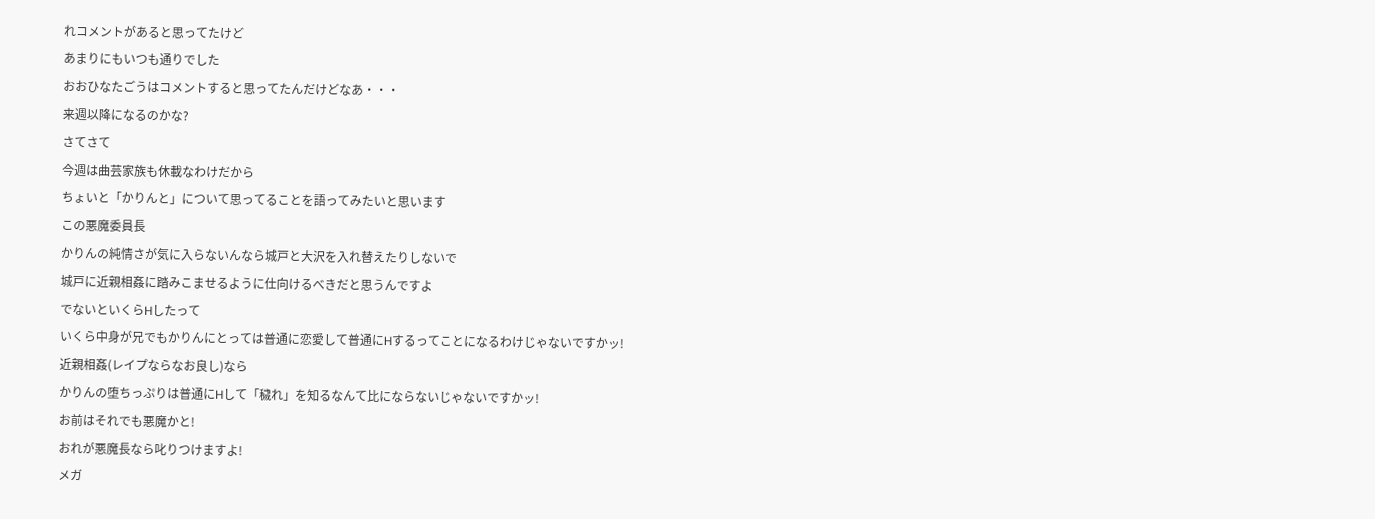れコメントがあると思ってたけど
あまりにもいつも通りでした
おおひなたごうはコメントすると思ってたんだけどなあ・・・
来週以降になるのかな?
さてさて
今週は曲芸家族も休載なわけだから
ちょいと「かりんと」について思ってることを語ってみたいと思います
この悪魔委員長
かりんの純情さが気に入らないんなら城戸と大沢を入れ替えたりしないで
城戸に近親相姦に踏みこませるように仕向けるべきだと思うんですよ
でないといくらHしたって
いくら中身が兄でもかりんにとっては普通に恋愛して普通にHするってことになるわけじゃないですかッ!
近親相姦(レイプならなお良し)なら
かりんの堕ちっぷりは普通にHして「穢れ」を知るなんて比にならないじゃないですかッ!
お前はそれでも悪魔かと!
おれが悪魔長なら叱りつけますよ!
メガ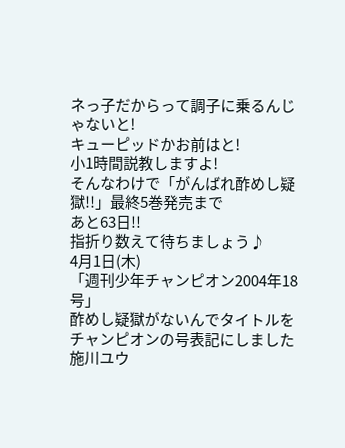ネっ子だからって調子に乗るんじゃないと!
キューピッドかお前はと!
小1時間説教しますよ!
そんなわけで「がんばれ酢めし疑獄!!」最終5巻発売まで
あと63日!!
指折り数えて待ちましょう♪
4月1日(木)
「週刊少年チャンピオン2004年18号」
酢めし疑獄がないんでタイトルをチャンピオンの号表記にしました
施川ユウ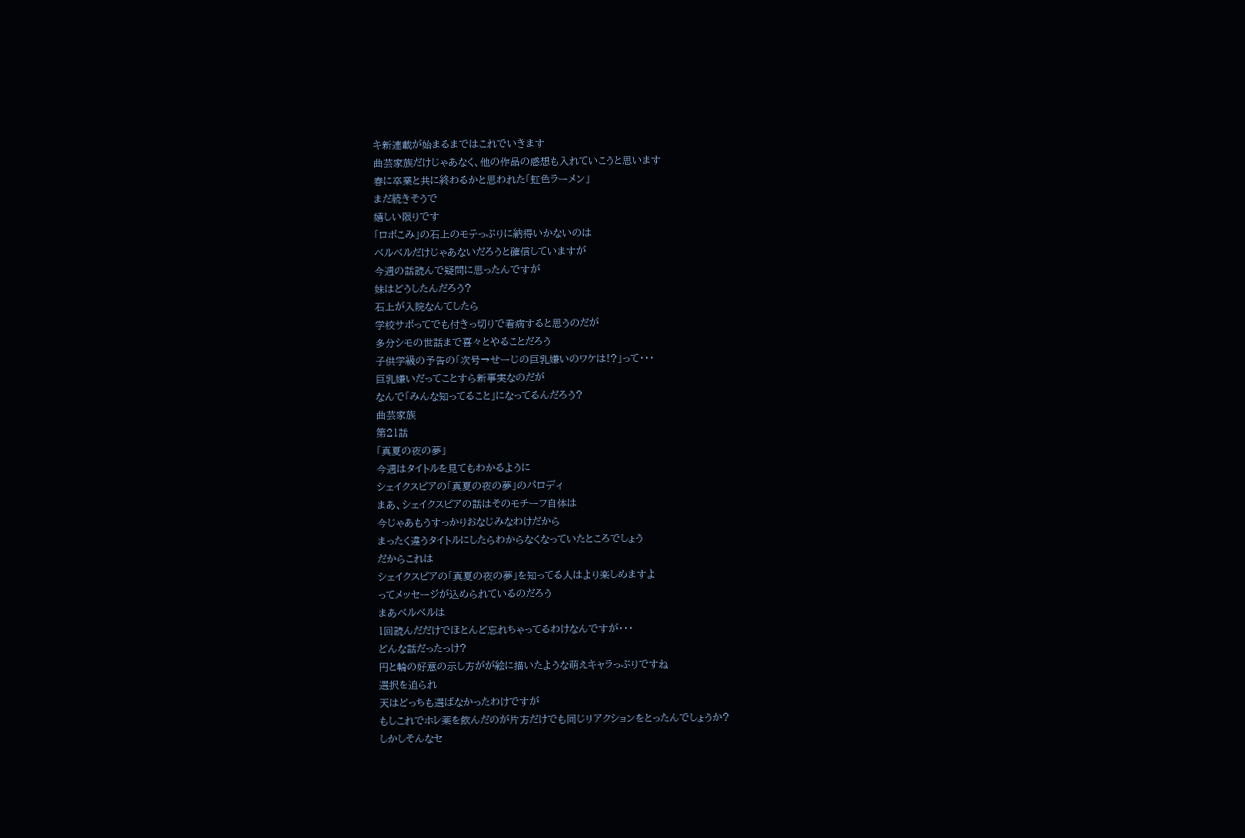キ新連載が始まるまではこれでいきます
曲芸家族だけじゃあなく、他の作品の感想も入れていこうと思います
春に卒業と共に終わるかと思われた「虹色ラーメン」
まだ続きそうで
嬉しい限りです
「ロボこみ」の石上のモテっぷりに納得いかないのは
ベルベルだけじゃあないだろうと確信していますが
今週の話読んで疑問に思ったんですが
妹はどうしたんだろう?
石上が入院なんてしたら
学校サボってでも付きっ切りで看病すると思うのだが
多分シモの世話まで喜々とやることだろう
子供学級の予告の「次号→せーじの巨乳嫌いのワケは!?」って・・・
巨乳嫌いだってことすら新事実なのだが
なんで「みんな知ってること」になってるんだろう?
曲芸家族
第21話
「真夏の夜の夢」
今週はタイトルを見てもわかるように
シェイクスピアの「真夏の夜の夢」のパロディ
まあ、シェイクスピアの話はそのモチーフ自体は
今じゃあもうすっかりおなじみなわけだから
まったく違うタイトルにしたらわからなくなっていたところでしょう
だからこれは
シェイクスピアの「真夏の夜の夢」を知ってる人はより楽しめますよ
ってメッセージが込められているのだろう
まあベルベルは
1回読んだだけでほとんど忘れちゃってるわけなんですが・・・
どんな話だったっけ?
円と輪の好意の示し方がが絵に描いたような萌えキャラっぷりですね
選択を迫られ
天はどっちも選ばなかったわけですが
もしこれでホレ薬を飲んだのが片方だけでも同じリアクションをとったんでしょうか?
しかしそんなセ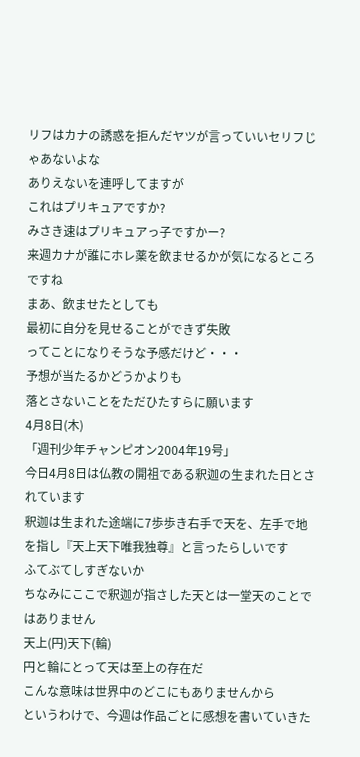リフはカナの誘惑を拒んだヤツが言っていいセリフじゃあないよな
ありえないを連呼してますが
これはプリキュアですか?
みさき速はプリキュアっ子ですかー?
来週カナが誰にホレ薬を飲ませるかが気になるところですね
まあ、飲ませたとしても
最初に自分を見せることができず失敗
ってことになりそうな予感だけど・・・
予想が当たるかどうかよりも
落とさないことをただひたすらに願います
4月8日(木)
「週刊少年チャンピオン2004年19号」
今日4月8日は仏教の開祖である釈迦の生まれた日とされています
釈迦は生まれた途端に7歩歩き右手で天を、左手で地を指し『天上天下唯我独尊』と言ったらしいです
ふてぶてしすぎないか
ちなみにここで釈迦が指さした天とは一堂天のことではありません
天上(円)天下(輪)
円と輪にとって天は至上の存在だ
こんな意味は世界中のどこにもありませんから
というわけで、今週は作品ごとに感想を書いていきた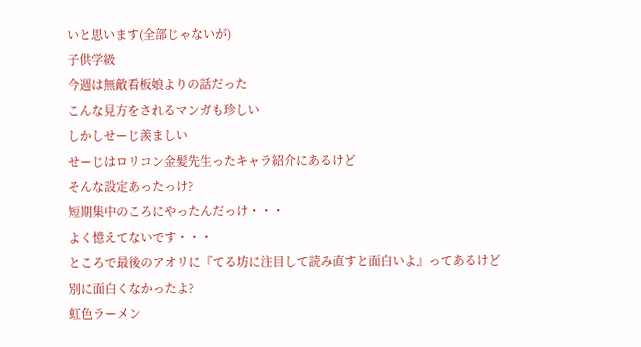いと思います(全部じゃないが)
子供学級
今週は無敵看板娘よりの話だった
こんな見方をされるマンガも珍しい
しかしせーじ羨ましい
せーじはロリコン金髪先生ったキャラ紹介にあるけど
そんな設定あったっけ?
短期集中のころにやったんだっけ・・・
よく憶えてないです・・・
ところで最後のアオリに『てる坊に注目して読み直すと面白いよ』ってあるけど
別に面白くなかったよ?
虹色ラーメン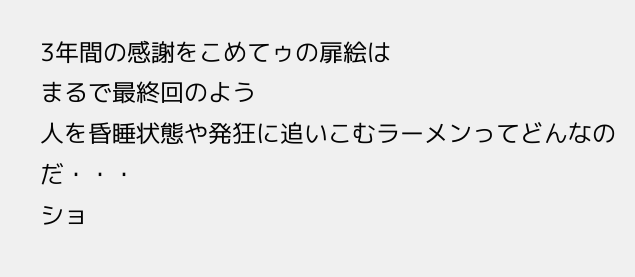3年間の感謝をこめてゥの扉絵は
まるで最終回のよう
人を昏睡状態や発狂に追いこむラーメンってどんなのだ・・・
ショ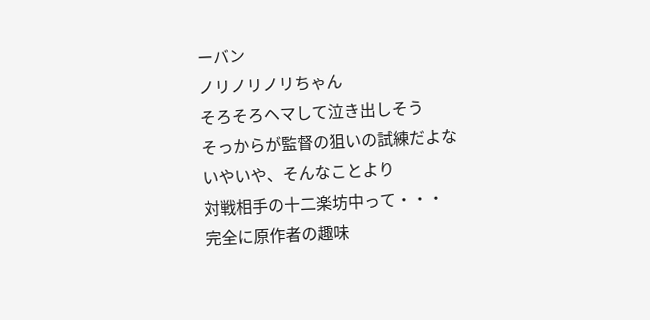ーバン
ノリノリノリちゃん
そろそろヘマして泣き出しそう
そっからが監督の狙いの試練だよな
いやいや、そんなことより
対戦相手の十二楽坊中って・・・
完全に原作者の趣味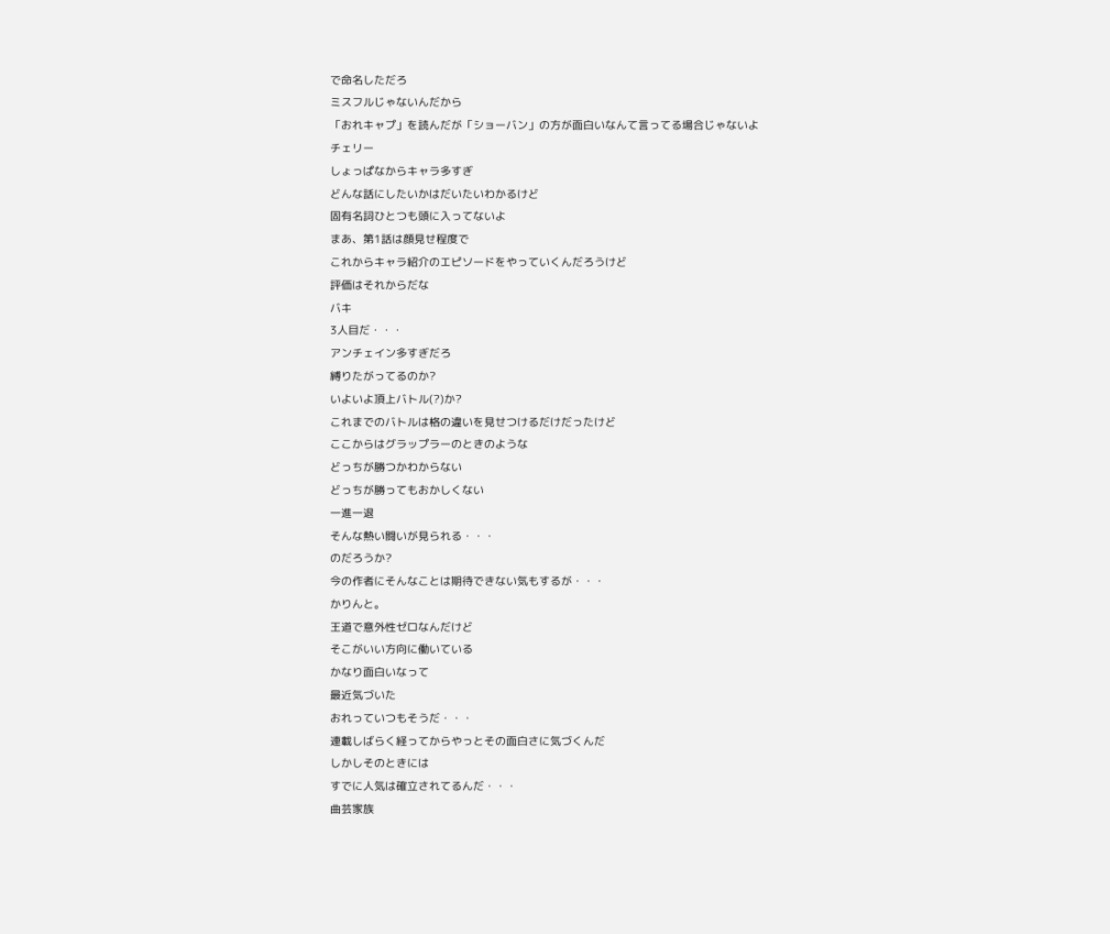で命名しただろ
ミスフルじゃないんだから
「おれキャプ」を読んだが「ショーバン」の方が面白いなんて言ってる場合じゃないよ
チェリー
しょっぱなからキャラ多すぎ
どんな話にしたいかはだいたいわかるけど
固有名詞ひとつも頭に入ってないよ
まあ、第1話は顔見せ程度で
これからキャラ紹介のエピソードをやっていくんだろうけど
評価はそれからだな
バキ
3人目だ・・・
アンチェイン多すぎだろ
縛りたがってるのか?
いよいよ頂上バトル(?)か?
これまでのバトルは格の違いを見せつけるだけだったけど
ここからはグラップラーのときのような
どっちが勝つかわからない
どっちが勝ってもおかしくない
一進一退
そんな熱い闘いが見られる・・・
のだろうか?
今の作者にそんなことは期待できない気もするが・・・
かりんと。
王道で意外性ゼロなんだけど
そこがいい方向に働いている
かなり面白いなって
最近気づいた
おれっていつもそうだ・・・
連載しばらく経ってからやっとその面白さに気づくんだ
しかしそのときには
すでに人気は確立されてるんだ・・・
曲芸家族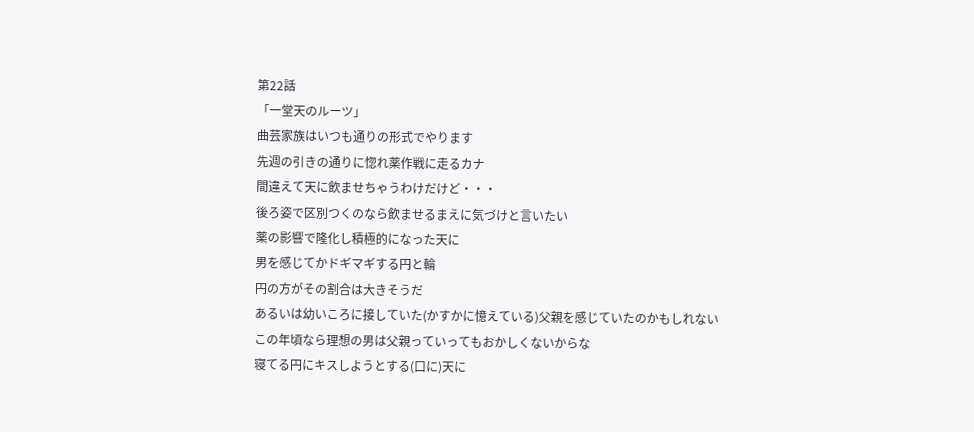第22話
「一堂天のルーツ」
曲芸家族はいつも通りの形式でやります
先週の引きの通りに惚れ薬作戦に走るカナ
間違えて天に飲ませちゃうわけだけど・・・
後ろ姿で区別つくのなら飲ませるまえに気づけと言いたい
薬の影響で隆化し積極的になった天に
男を感じてかドギマギする円と輪
円の方がその割合は大きそうだ
あるいは幼いころに接していた(かすかに憶えている)父親を感じていたのかもしれない
この年頃なら理想の男は父親っていってもおかしくないからな
寝てる円にキスしようとする(口に)天に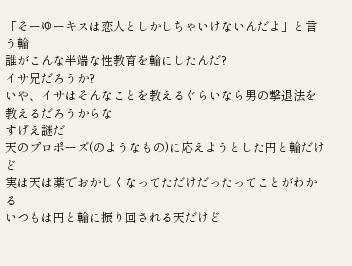「そーゆーキスは恋人としかしちゃいけないんだよ」と言う輪
誰がこんな半端な性教育を輪にしたんだ?
イサ兄だろうか?
いや、イサはそんなことを教えるぐらいなら男の撃退法を教えるだろうからな
すげえ謎だ
天のプロポーズ(のようなもの)に応えようとした円と輪だけど
実は天は薬でおかしくなってただけだったってことがわかる
いつもは円と輪に振り回される天だけど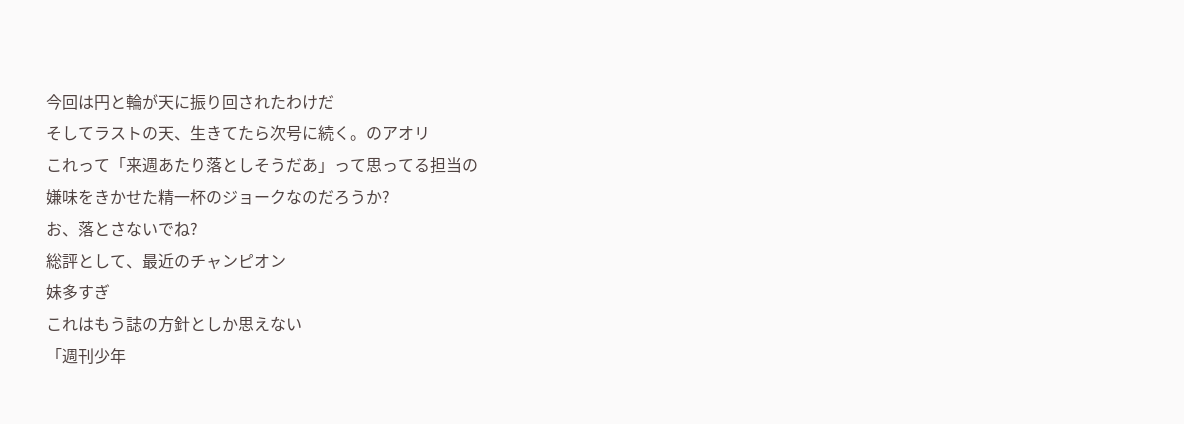今回は円と輪が天に振り回されたわけだ
そしてラストの天、生きてたら次号に続く。のアオリ
これって「来週あたり落としそうだあ」って思ってる担当の
嫌味をきかせた精一杯のジョークなのだろうか?
お、落とさないでね?
総評として、最近のチャンピオン
妹多すぎ
これはもう誌の方針としか思えない
「週刊少年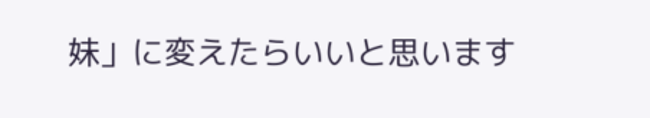妹」に変えたらいいと思います